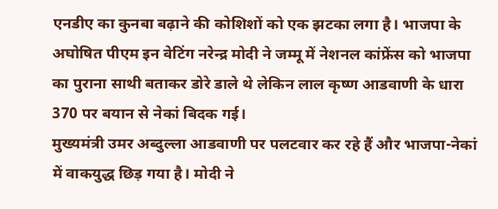एनडीए का कुनबा बढ़ाने की कोशिशों को एक झटका लगा है। भाजपा के अघोषित पीएम इन वेटिंग नरेन्द्र मोदी ने जम्मू में नेशनल कांफ्रेंस को भाजपा का पुराना साथी बताकर डोरे डाले थे लेकिन लाल कृष्ण आडवाणी के धारा 370 पर बयान से नेकां बिदक गई।
मुख्यमंत्री उमर अब्दुल्ला आडवाणी पर पलटवार कर रहे हैं और भाजपा-नेकां में वाकयुद्ध छिड़ गया है। मोदी ने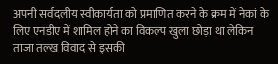अपनी सर्वदलीय स्वीकार्यता को प्रमाणित करने के क्रम में नेकां के लिए एनडीए में शामिल होने का विकल्प खुला छोड़ा था लेकिन ताजा तल्ख विवाद से इसकी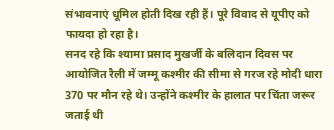संभावनाएं धूमिल होती दिख रही हैं। पूरे विवाद से यूपीए को फायदा हो रहा है।
सनद रहे कि श्यामा प्रसाद मुखर्जी के बलिदान दिवस पर आयोजित रैली में जम्मू कश्मीर की सीमा से गरज रहे मोदी धारा 370 पर मौन रहे थे। उन्होंने कश्मीर के हालात पर चिंता जरूर जताई थी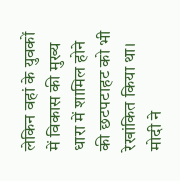लेकिन वहां के युवकों में विकास की मुख्य धारा में शामिल होने की छटपटाहट को भी रेखांकित किया था।
मोदी ने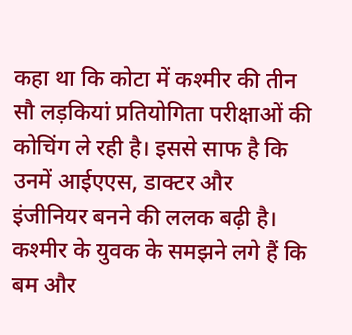कहा था कि कोटा में कश्मीर की तीन सौ लड़कियां प्रतियोगिता परीक्षाओं की कोचिंग ले रही है। इससे साफ है कि उनमें आईएएस, डाक्टर और इंजीनियर बनने की ललक बढ़ी है। कश्मीर के युवक के समझने लगे हैं कि बम और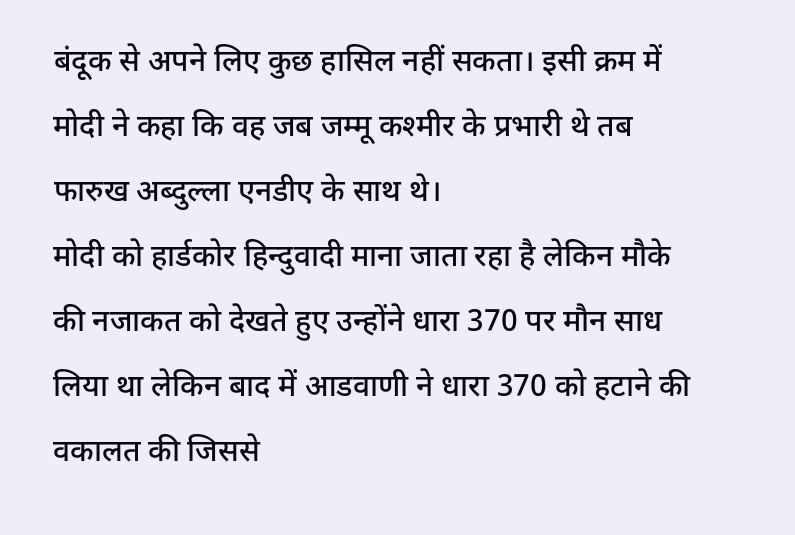बंदूक से अपने लिए कुछ हासिल नहीं सकता। इसी क्रम में मोदी ने कहा कि वह जब जम्मू कश्मीर के प्रभारी थे तब फारुख अब्दुल्ला एनडीए के साथ थे।
मोदी को हार्डकोर हिन्दुवादी माना जाता रहा है लेकिन मौके की नजाकत को देखते हुए उन्होंने धारा 370 पर मौन साध लिया था लेकिन बाद में आडवाणी ने धारा 370 को हटाने की वकालत की जिससे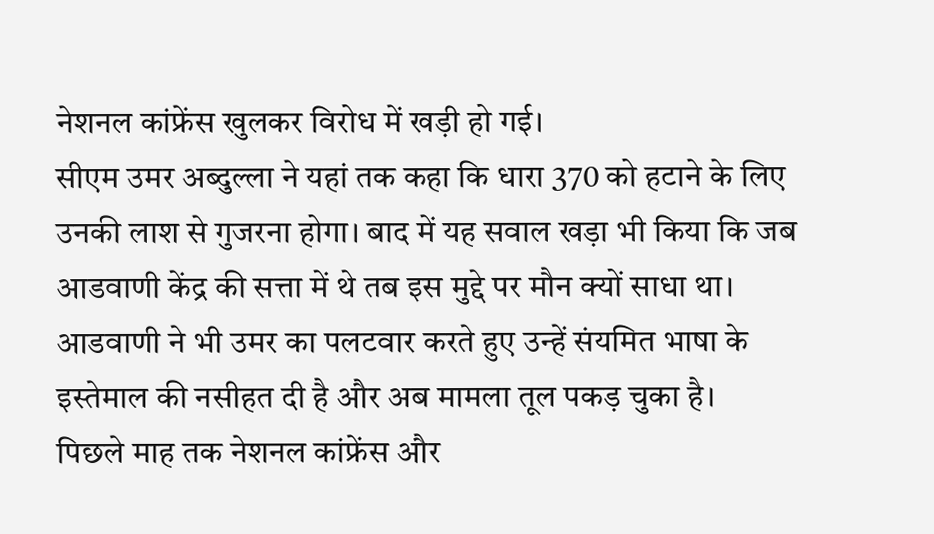नेशनल कांफ्रेंस खुलकर विरोध में खड़ी हो गई।
सीएम उमर अब्दुल्ला ने यहां तक कहा कि धारा 370 को हटाने के लिए उनकी लाश से गुजरना होगा। बाद में यह सवाल खड़ा भी किया कि जब आडवाणी केंद्र की सत्ता में थे तब इस मुद्दे पर मौन क्यों साधा था। आडवाणी ने भी उमर का पलटवार करते हुए उन्हें संयमित भाषा के इस्तेमाल की नसीहत दी है और अब मामला तूल पकड़ चुका है।
पिछले माह तक नेशनल कांफ्रेंस और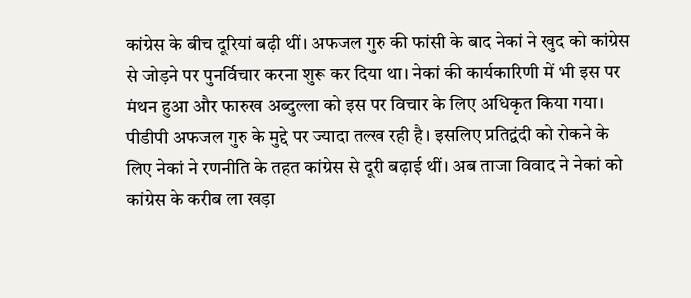कांग्रेस के बीच दूरियां बढ़ी थीं। अफजल गुरु की फांसी के बाद नेकां ने खुद को कांग्रेस से जोड़ने पर पुनर्विचार करना शुरू कर दिया था। नेकां की कार्यकारिणी में भी इस पर मंथन हुआ और फारुख अब्दुल्ला को इस पर विचार के लिए अधिकृत किया गया।
पीडीपी अफजल गुरु के मुद्दे पर ज्यादा तल्ख रही है। इसलिए प्रतिद्वंदी को रोकने के लिए नेकां ने रणनीति के तहत कांग्रेस से दूरी बढ़ाई थीं। अब ताजा विवाद ने नेकां को कांग्रेस के करीब ला खड़ा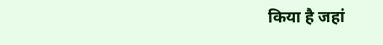किया है जहां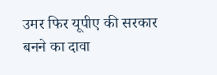उमर फिर यूपीए की सरकार बनने का दावा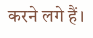करने लगे हैं।